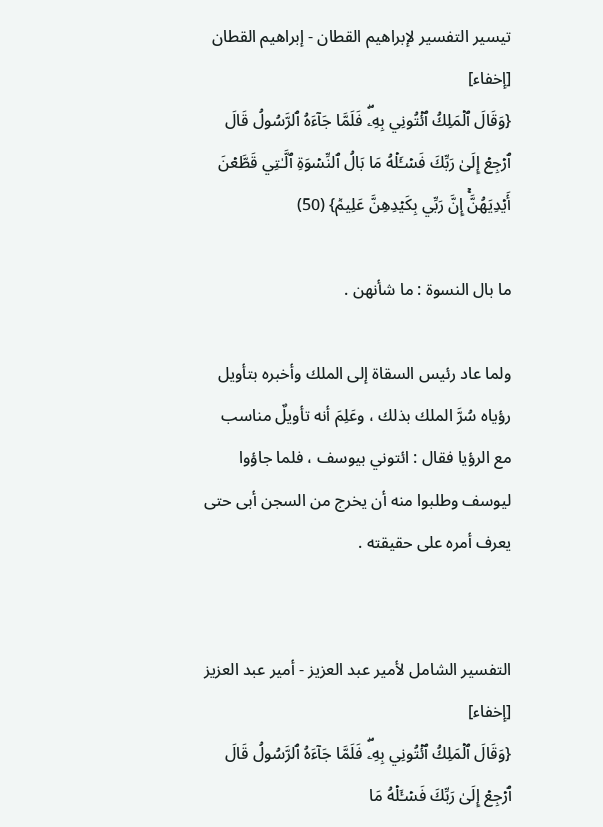تيسير التفسير لإبراهيم القطان - إبراهيم القطان [إخفاء]
{وَقَالَ ٱلۡمَلِكُ ٱئۡتُونِي بِهِۦۖ فَلَمَّا جَآءَهُ ٱلرَّسُولُ قَالَ ٱرۡجِعۡ إِلَىٰ رَبِّكَ فَسۡـَٔلۡهُ مَا بَالُ ٱلنِّسۡوَةِ ٱلَّـٰتِي قَطَّعۡنَ أَيۡدِيَهُنَّۚ إِنَّ رَبِّي بِكَيۡدِهِنَّ عَلِيمٞ} (50)

ما بال النسوة : ما شأنهن .

ولما عاد رئيس السقاة إلى الملك وأخبره بتأويل رؤياه سُرَّ الملك بذلك ، وعَلِمَ أنه تأويلٌ مناسب مع الرؤيا فقال : ائتوني بيوسف ، فلما جاؤوا ليوسف وطلبوا منه أن يخرج من السجن أبى حتى يعرف أمره على حقيقته .


التفسير الشامل لأمير عبد العزيز - أمير عبد العزيز [إخفاء]
{وَقَالَ ٱلۡمَلِكُ ٱئۡتُونِي بِهِۦۖ فَلَمَّا جَآءَهُ ٱلرَّسُولُ قَالَ ٱرۡجِعۡ إِلَىٰ رَبِّكَ فَسۡـَٔلۡهُ مَا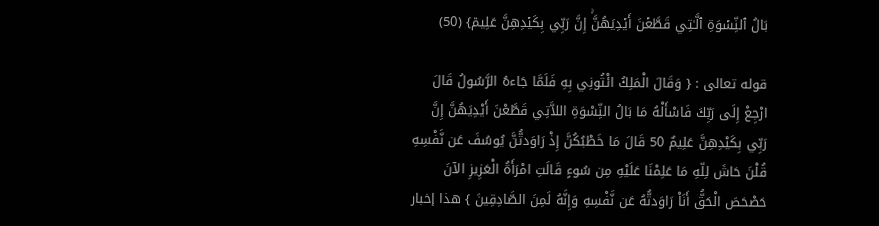بَالُ ٱلنِّسۡوَةِ ٱلَّـٰتِي قَطَّعۡنَ أَيۡدِيَهُنَّۚ إِنَّ رَبِّي بِكَيۡدِهِنَّ عَلِيمٞ} (50)

قوله تعالى : { وَقَالَ الْمَلِكُ ائْتُونِي بِهِ فَلَمَّا جَاءهُ الرَّسُولُ قَالَ ارْجِعْ إِلَى رَبِّكَ فَاسْأَلْهُ مَا بَالُ النِّسْوَةِ اللاَّتِي قَطَّعْنَ أَيْدِيَهُنَّ إِنَّ رَبِّي بِكَيْدِهِنَّ عَلِيمٌ 50 قَالَ مَا خَطْبُكُنَّ إِذْ رَاوَدتُّنَّ يُوسُفَ عَن نَّفْسِهِ قُلْنَ حَاشَ لِلّهِ مَا عَلِمْنَا عَلَيْهِ مِن سُوءٍ قَالَتِ امْرَأَةُ الْعَزِيزِ الآنَ حَصْحَصَ الْحَقُّ أَنَاْ رَاوَدتُّهُ عَن نَّفْسِهِ وَإِنَّهُ لَمِنَ الصَّادِقِينَ } هذا إخبار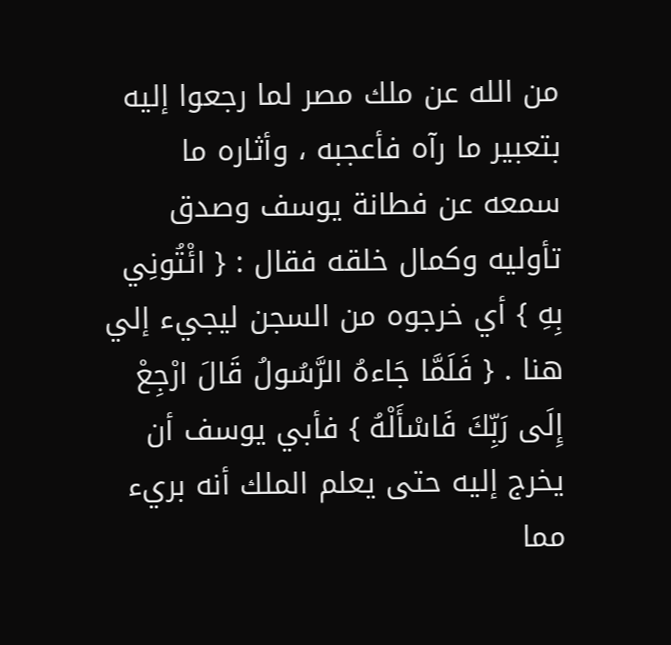من الله عن ملك مصر لما رجعوا إليه بتعبير ما رآه فأعجبه ، وأثاره ما سمعه عن فطانة يوسف وصدق تأوليه وكمال خلقه فقال : { ائْتُونِي بِهِ } أي خرجوه من السجن ليجيء إلي هنا . { فَلَمَّا جَاءهُ الرَّسُولُ قَالَ ارْجِعْ إِلَى رَبِّكَ فَاسْأَلْهُ } فأبي يوسف أن يخرج إليه حتى يعلم الملك أنه بريء مما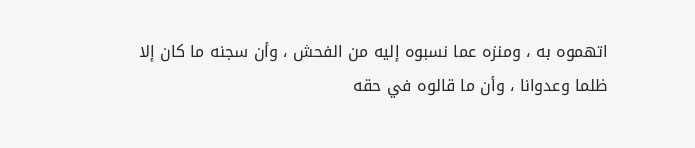اتهموه به ، ومنزه عما نسبوه إليه من الفحش ، وأن سجنه ما كان إلا ظلما وعدوانا ، وأن ما قالوه في حقه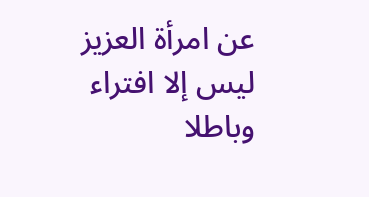عن امرأة العزيز ليس إلا افتراء وباطلا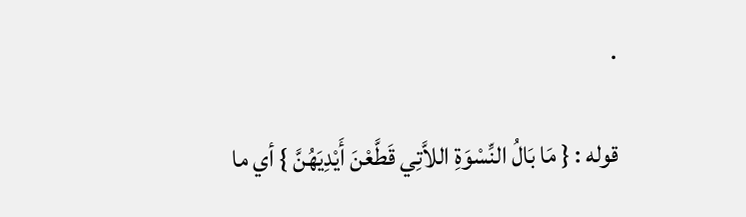.

قوله : { مَا بَالُ النِّسْوَةِ اللاَّتِي قَطَّعْنَ أَيْدِيَهُنَّ } أي ما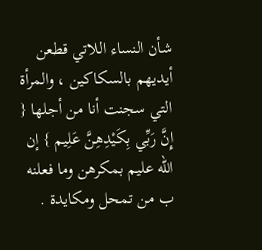شأن النساء اللاتي قطعن أيديهم بالسكاكين ، والمرأة التي سجنت أنا من أجلها { إِنَّ رَبِّي بِكَيْدِهِنَّ عَلِيم } إن الله عليم بمكرهن وما فعلنه ب من تمحل ومكايدة .